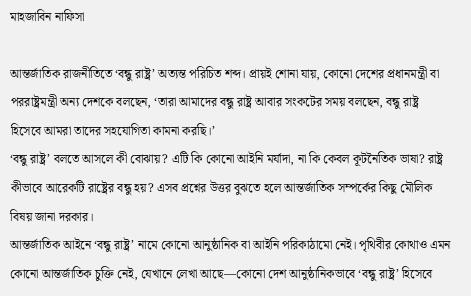মাহজাবিন নাফিসা

আন্তর্জাতিক রাজনীতিতে ‘বন্ধু রাষ্ট্র’ অত্যন্ত পরিচিত শব্দ। প্রায়ই শোনা যায়, কোনো দেশের প্রধানমন্ত্রী বা পররাষ্ট্রমন্ত্রী অন্য দেশকে বলছেন, ‘তারা আমাদের বন্ধু রাষ্ট্র আবার সংকটের সময় বলছেন, বন্ধু রাষ্ট্র হিসেবে আমরা তাদের সহযোগিতা কামনা করছি।’
‘বন্ধু রাষ্ট্র’ বলতে আসলে কী বোঝায়? এটি কি কোনো আইনি মর্যাদা, না কি কেবল কূটনৈতিক ভাষা? রাষ্ট্র কীভাবে আরেকটি রাষ্ট্রের বন্ধু হয়? এসব প্রশ্নের উত্তর বুঝতে হলে আন্তর্জাতিক সম্পর্কের কিছু মৌলিক বিষয় জানা দরকার।
আন্তর্জাতিক আইনে ‘বন্ধু রাষ্ট্র’ নামে কোনো আনুষ্ঠানিক বা আইনি পরিকাঠামো নেই। পৃথিবীর কোথাও এমন কোনো আন্তর্জাতিক চুক্তি নেই, যেখানে লেখা আছে—কোনো দেশ আনুষ্ঠানিকভাবে ‘বন্ধু রাষ্ট্র’ হিসেবে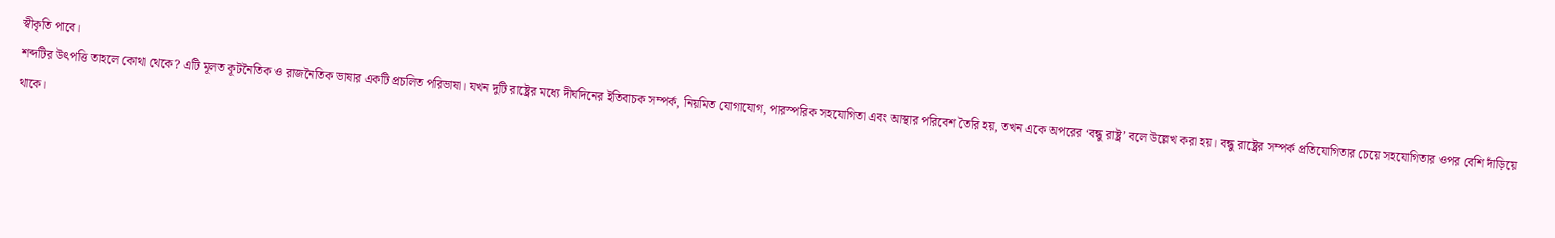স্বীকৃতি পাবে।
শব্দটির উৎপত্তি তাহলে কোথা থেকে? এটি মূলত কূটনৈতিক ও রাজনৈতিক ভাষার একটি প্রচলিত পরিভাষা। যখন দুটি রাষ্ট্রের মধ্যে দীর্ঘদিনের ইতিবাচক সম্পর্ক, নিয়মিত যোগাযোগ, পারস্পরিক সহযোগিতা এবং আস্থার পরিবেশ তৈরি হয়, তখন একে অপরের ‘বন্ধু রাষ্ট্র’ বলে উল্লেখ করা হয়। বন্ধু রাষ্ট্রের সম্পর্ক প্রতিযোগিতার চেয়ে সহযোগিতার ওপর বেশি দাঁড়িয়ে থাকে।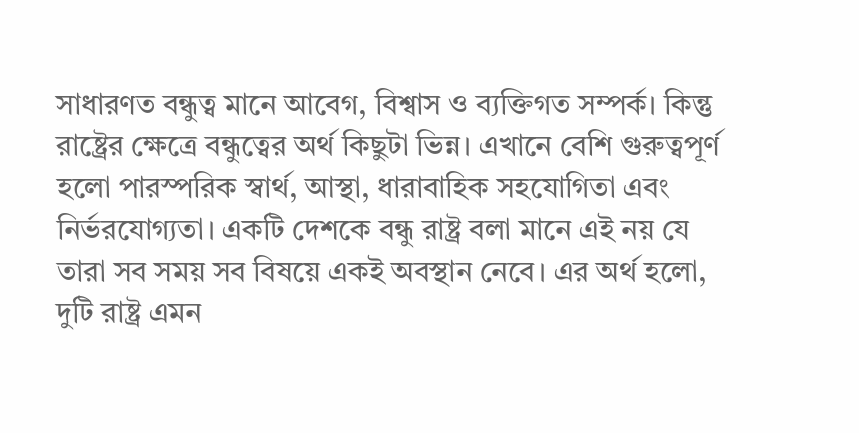সাধারণত বন্ধুত্ব মানে আবেগ, বিশ্বাস ও ব্যক্তিগত সম্পর্ক। কিন্তু রাষ্ট্রের ক্ষেত্রে বন্ধুত্বের অর্থ কিছুটা ভিন্ন। এখানে বেশি গুরুত্বপূর্ণ হলো পারস্পরিক স্বার্থ, আস্থা, ধারাবাহিক সহযোগিতা এবং নির্ভরযোগ্যতা। একটি দেশকে বন্ধু রাষ্ট্র বলা মানে এই নয় যে তারা সব সময় সব বিষয়ে একই অবস্থান নেবে। এর অর্থ হলো, দুটি রাষ্ট্র এমন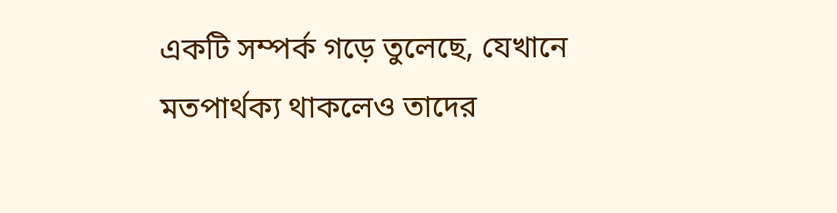একটি সম্পর্ক গড়ে তুলেছে, যেখানে মতপার্থক্য থাকলেও তাদের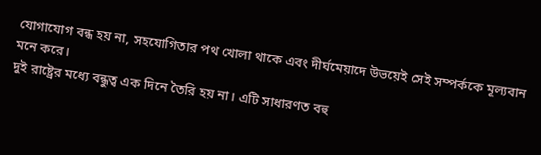যোগাযোগ বন্ধ হয় না, সহযোগিতার পথ খোলা থাকে এবং দীর্ঘমেয়াদে উভয়েই সেই সম্পর্ককে মূল্যবান মনে করে।
দুই রাষ্ট্রের মধ্যে বন্ধুত্ব এক দিনে তৈরি হয় না। এটি সাধারণত বহু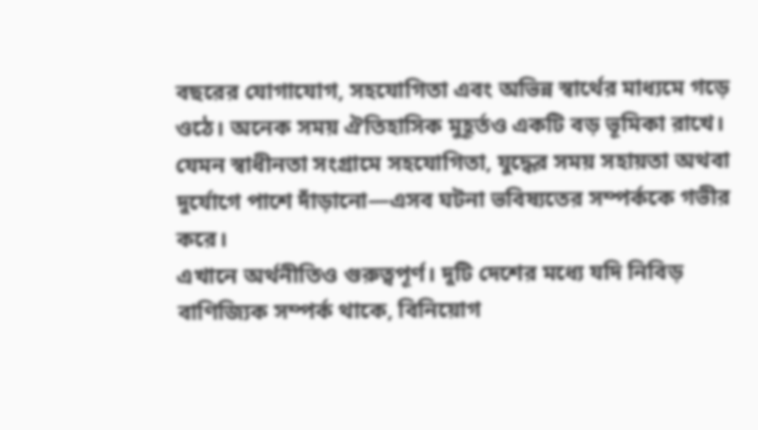বছরের যোগাযোগ, সহযোগিতা এবং অভিন্ন স্বার্থের মাধ্যমে গড়ে ওঠে। অনেক সময় ঐতিহাসিক মুহূর্তও একটি বড় ভূমিকা রাখে। যেমন স্বাধীনতা সংগ্রামে সহযোগিতা, যুদ্ধের সময় সহায়তা অথবা দুর্যোগে পাশে দাঁড়ানো—এসব ঘটনা ভবিষ্যতের সম্পর্ককে গভীর করে।
এখানে অর্থনীতিও গুরুত্বপূর্ণ। দুটি দেশের মধ্যে যদি নিবিড় বাণিজ্যিক সম্পর্ক থাকে, বিনিয়োগ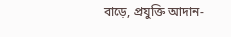বাড়ে, প্রযুক্তি আদান-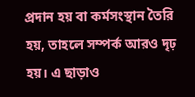প্রদান হয় বা কর্মসংস্থান তৈরি হয়, তাহলে সম্পর্ক আরও দৃঢ় হয়। এ ছাড়াও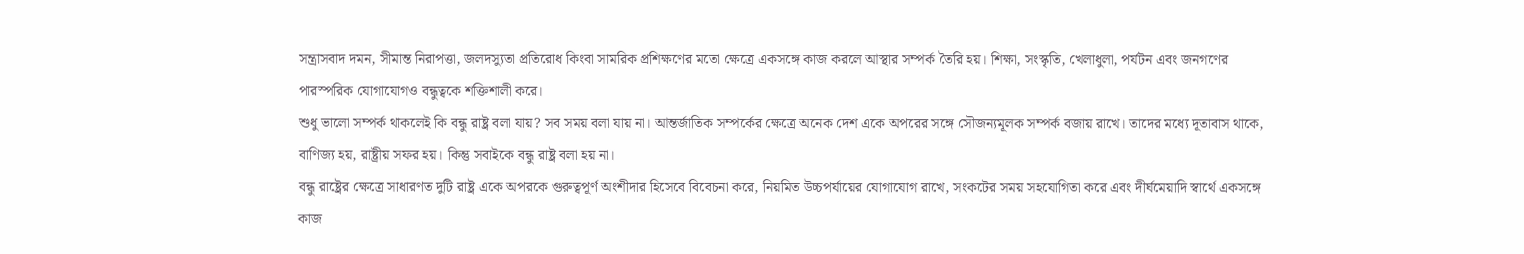সন্ত্রাসবাদ দমন, সীমান্ত নিরাপত্তা, জলদস্যুতা প্রতিরোধ কিংবা সামরিক প্রশিক্ষণের মতো ক্ষেত্রে একসঙ্গে কাজ করলে আস্থার সম্পর্ক তৈরি হয়। শিক্ষা, সংস্কৃতি, খেলাধুলা, পর্যটন এবং জনগণের পারস্পরিক যোগাযোগও বন্ধুত্বকে শক্তিশালী করে।
শুধু ভালো সম্পর্ক থাকলেই কি বন্ধু রাষ্ট্র বলা যায়? সব সময় বলা যায় না। আন্তর্জাতিক সম্পর্কের ক্ষেত্রে অনেক দেশ একে অপরের সঙ্গে সৌজন্যমূলক সম্পর্ক বজায় রাখে। তাদের মধ্যে দূতাবাস থাকে, বাণিজ্য হয়, রাষ্ট্রীয় সফর হয়। কিন্তু সবাইকে বন্ধু রাষ্ট্র বলা হয় না।
বন্ধু রাষ্ট্রের ক্ষেত্রে সাধারণত দুটি রাষ্ট্র একে অপরকে গুরুত্বপূর্ণ অংশীদার হিসেবে বিবেচনা করে, নিয়মিত উচ্চপর্যায়ের যোগাযোগ রাখে, সংকটের সময় সহযোগিতা করে এবং দীর্ঘমেয়াদি স্বার্থে একসঙ্গে কাজ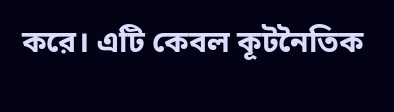করে। এটি কেবল কূটনৈতিক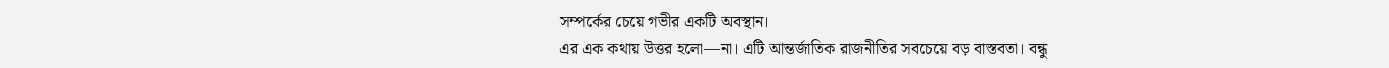সম্পর্কের চেয়ে গভীর একটি অবস্থান।
এর এক কথায় উত্তর হলো—না। এটি আন্তর্জাতিক রাজনীতির সবচেয়ে বড় বাস্তবতা। বন্ধু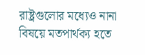রাষ্ট্রগুলোর মধ্যেও নানা বিষয়ে মতপার্থক্য হতে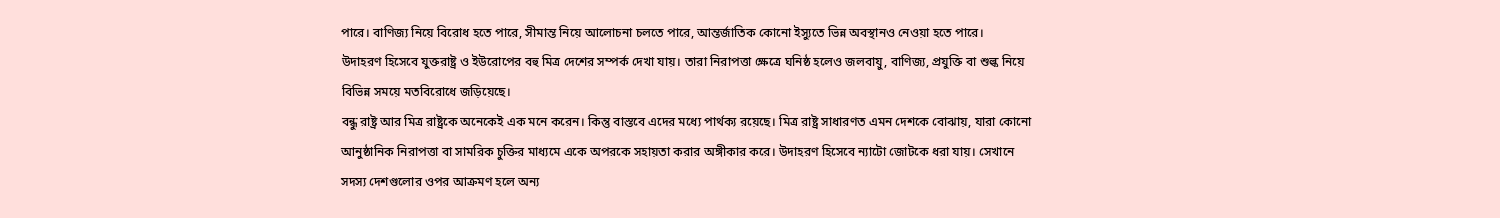পারে। বাণিজ্য নিয়ে বিরোধ হতে পারে, সীমান্ত নিয়ে আলোচনা চলতে পারে, আন্তর্জাতিক কোনো ইস্যুতে ভিন্ন অবস্থানও নেওয়া হতে পারে।
উদাহরণ হিসেবে যুক্তরাষ্ট্র ও ইউরোপের বহু মিত্র দেশের সম্পর্ক দেখা যায়। তারা নিরাপত্তা ক্ষেত্রে ঘনিষ্ঠ হলেও জলবায়ু, বাণিজ্য, প্রযুক্তি বা শুল্ক নিয়ে বিভিন্ন সময়ে মতবিরোধে জড়িয়েছে।
বন্ধু রাষ্ট্র আর মিত্র রাষ্ট্রকে অনেকেই এক মনে করেন। কিন্তু বাস্তবে এদের মধ্যে পার্থক্য রয়েছে। মিত্র রাষ্ট্র সাধারণত এমন দেশকে বোঝায়, যারা কোনো আনুষ্ঠানিক নিরাপত্তা বা সামরিক চুক্তির মাধ্যমে একে অপরকে সহায়তা করার অঙ্গীকার করে। উদাহরণ হিসেবে ন্যাটো জোটকে ধরা যায়। সেখানে সদস্য দেশগুলোর ওপর আক্রমণ হলে অন্য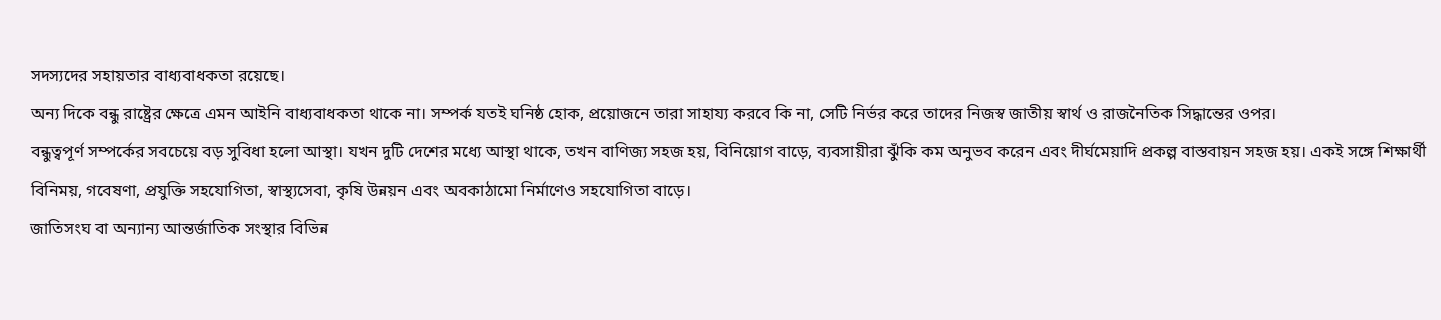সদস্যদের সহায়তার বাধ্যবাধকতা রয়েছে।
অন্য দিকে বন্ধু রাষ্ট্রের ক্ষেত্রে এমন আইনি বাধ্যবাধকতা থাকে না। সম্পর্ক যতই ঘনিষ্ঠ হোক, প্রয়োজনে তারা সাহায্য করবে কি না, সেটি নির্ভর করে তাদের নিজস্ব জাতীয় স্বার্থ ও রাজনৈতিক সিদ্ধান্তের ওপর।
বন্ধুত্বপূর্ণ সম্পর্কের সবচেয়ে বড় সুবিধা হলো আস্থা। যখন দুটি দেশের মধ্যে আস্থা থাকে, তখন বাণিজ্য সহজ হয়, বিনিয়োগ বাড়ে, ব্যবসায়ীরা ঝুঁকি কম অনুভব করেন এবং দীর্ঘমেয়াদি প্রকল্প বাস্তবায়ন সহজ হয়। একই সঙ্গে শিক্ষার্থী বিনিময়, গবেষণা, প্রযুক্তি সহযোগিতা, স্বাস্থ্যসেবা, কৃষি উন্নয়ন এবং অবকাঠামো নির্মাণেও সহযোগিতা বাড়ে।
জাতিসংঘ বা অন্যান্য আন্তর্জাতিক সংস্থার বিভিন্ন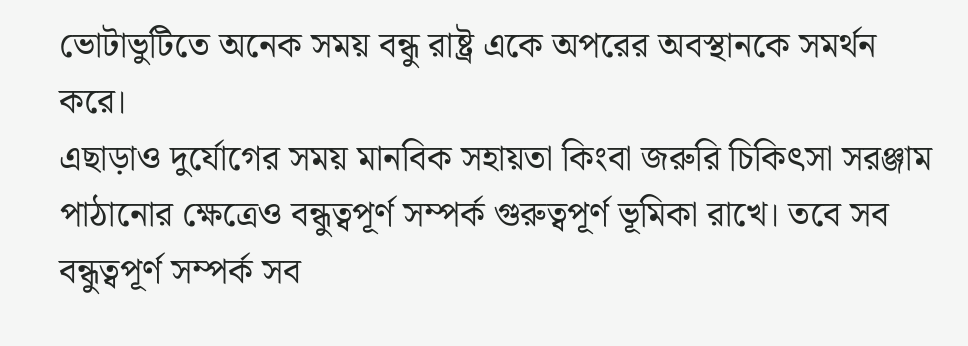ভোটাভুটিতে অনেক সময় বন্ধু রাষ্ট্র একে অপরের অবস্থানকে সমর্থন করে।
এছাড়াও দুর্যোগের সময় মানবিক সহায়তা কিংবা জরুরি চিকিৎসা সরঞ্জাম পাঠানোর ক্ষেত্রেও বন্ধুত্বপূর্ণ সম্পর্ক গুরুত্বপূর্ণ ভূমিকা রাখে। তবে সব বন্ধুত্বপূর্ণ সম্পর্ক সব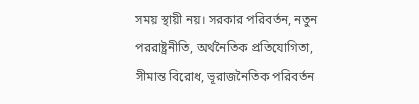সময় স্থায়ী নয়। সরকার পরিবর্তন, নতুন পররাষ্ট্রনীতি, অর্থনৈতিক প্রতিযোগিতা, সীমান্ত বিরোধ, ভূরাজনৈতিক পরিবর্তন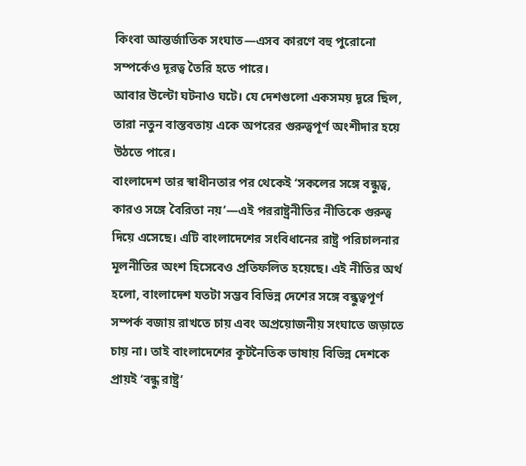কিংবা আন্তর্জাতিক সংঘাত—এসব কারণে বহু পুরোনো সম্পর্কেও দূরত্ব তৈরি হতে পারে।
আবার উল্টো ঘটনাও ঘটে। যে দেশগুলো একসময় দূরে ছিল, তারা নতুন বাস্তবতায় একে অপরের গুরুত্বপূর্ণ অংশীদার হয়ে উঠতে পারে।
বাংলাদেশ তার স্বাধীনতার পর থেকেই ‘সকলের সঙ্গে বন্ধুত্ব, কারও সঙ্গে বৈরিতা নয়’—এই পররাষ্ট্রনীতির নীতিকে গুরুত্ব দিয়ে এসেছে। এটি বাংলাদেশের সংবিধানের রাষ্ট্র পরিচালনার মূলনীতির অংশ হিসেবেও প্রতিফলিত হয়েছে। এই নীতির অর্থ হলো, বাংলাদেশ যতটা সম্ভব বিভিন্ন দেশের সঙ্গে বন্ধুত্বপূর্ণ সম্পর্ক বজায় রাখতে চায় এবং অপ্রয়োজনীয় সংঘাতে জড়াতে চায় না। তাই বাংলাদেশের কূটনৈতিক ভাষায় বিভিন্ন দেশকে প্রায়ই ‘বন্ধু রাষ্ট্র’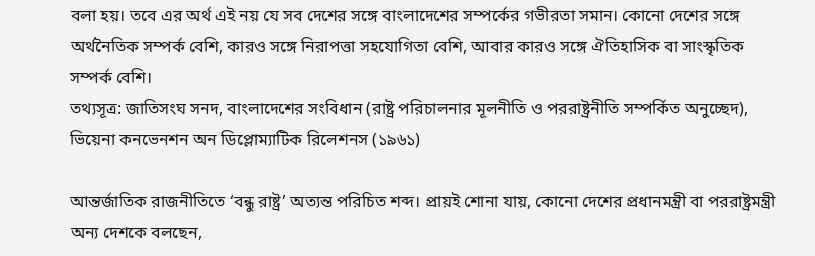বলা হয়। তবে এর অর্থ এই নয় যে সব দেশের সঙ্গে বাংলাদেশের সম্পর্কের গভীরতা সমান। কোনো দেশের সঙ্গে অর্থনৈতিক সম্পর্ক বেশি, কারও সঙ্গে নিরাপত্তা সহযোগিতা বেশি, আবার কারও সঙ্গে ঐতিহাসিক বা সাংস্কৃতিক সম্পর্ক বেশি।
তথ্যসূত্র: জাতিসংঘ সনদ, বাংলাদেশের সংবিধান (রাষ্ট্র পরিচালনার মূলনীতি ও পররাষ্ট্রনীতি সম্পর্কিত অনুচ্ছেদ), ভিয়েনা কনভেনশন অন ডিপ্লোম্যাটিক রিলেশনস (১৯৬১)

আন্তর্জাতিক রাজনীতিতে ‘বন্ধু রাষ্ট্র’ অত্যন্ত পরিচিত শব্দ। প্রায়ই শোনা যায়, কোনো দেশের প্রধানমন্ত্রী বা পররাষ্ট্রমন্ত্রী অন্য দেশকে বলছেন,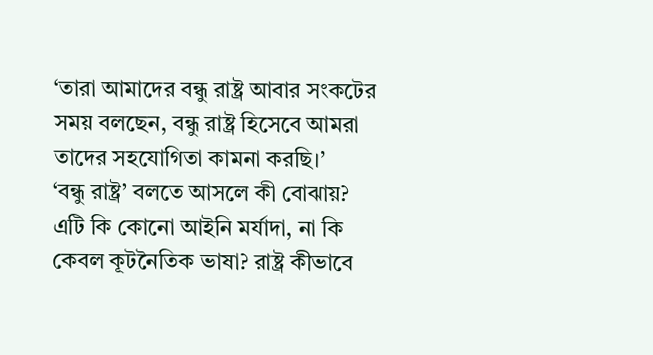‘তারা আমাদের বন্ধু রাষ্ট্র আবার সংকটের সময় বলছেন, বন্ধু রাষ্ট্র হিসেবে আমরা তাদের সহযোগিতা কামনা করছি।’
‘বন্ধু রাষ্ট্র’ বলতে আসলে কী বোঝায়? এটি কি কোনো আইনি মর্যাদা, না কি কেবল কূটনৈতিক ভাষা? রাষ্ট্র কীভাবে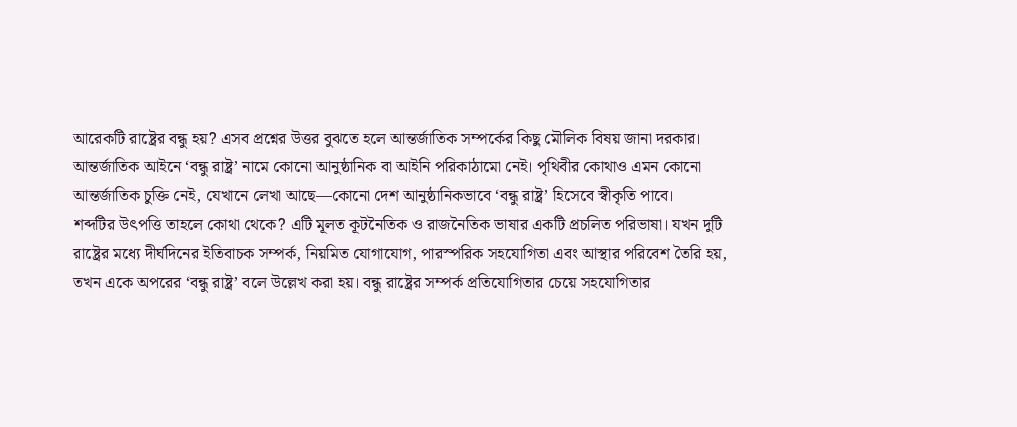আরেকটি রাষ্ট্রের বন্ধু হয়? এসব প্রশ্নের উত্তর বুঝতে হলে আন্তর্জাতিক সম্পর্কের কিছু মৌলিক বিষয় জানা দরকার।
আন্তর্জাতিক আইনে ‘বন্ধু রাষ্ট্র’ নামে কোনো আনুষ্ঠানিক বা আইনি পরিকাঠামো নেই। পৃথিবীর কোথাও এমন কোনো আন্তর্জাতিক চুক্তি নেই, যেখানে লেখা আছে—কোনো দেশ আনুষ্ঠানিকভাবে ‘বন্ধু রাষ্ট্র’ হিসেবে স্বীকৃতি পাবে।
শব্দটির উৎপত্তি তাহলে কোথা থেকে? এটি মূলত কূটনৈতিক ও রাজনৈতিক ভাষার একটি প্রচলিত পরিভাষা। যখন দুটি রাষ্ট্রের মধ্যে দীর্ঘদিনের ইতিবাচক সম্পর্ক, নিয়মিত যোগাযোগ, পারস্পরিক সহযোগিতা এবং আস্থার পরিবেশ তৈরি হয়, তখন একে অপরের ‘বন্ধু রাষ্ট্র’ বলে উল্লেখ করা হয়। বন্ধু রাষ্ট্রের সম্পর্ক প্রতিযোগিতার চেয়ে সহযোগিতার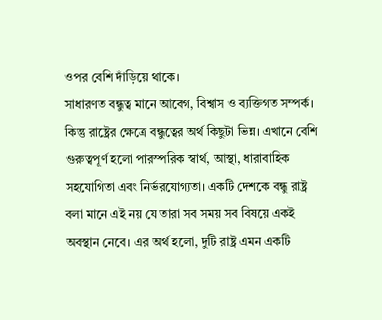ওপর বেশি দাঁড়িয়ে থাকে।
সাধারণত বন্ধুত্ব মানে আবেগ, বিশ্বাস ও ব্যক্তিগত সম্পর্ক। কিন্তু রাষ্ট্রের ক্ষেত্রে বন্ধুত্বের অর্থ কিছুটা ভিন্ন। এখানে বেশি গুরুত্বপূর্ণ হলো পারস্পরিক স্বার্থ, আস্থা, ধারাবাহিক সহযোগিতা এবং নির্ভরযোগ্যতা। একটি দেশকে বন্ধু রাষ্ট্র বলা মানে এই নয় যে তারা সব সময় সব বিষয়ে একই অবস্থান নেবে। এর অর্থ হলো, দুটি রাষ্ট্র এমন একটি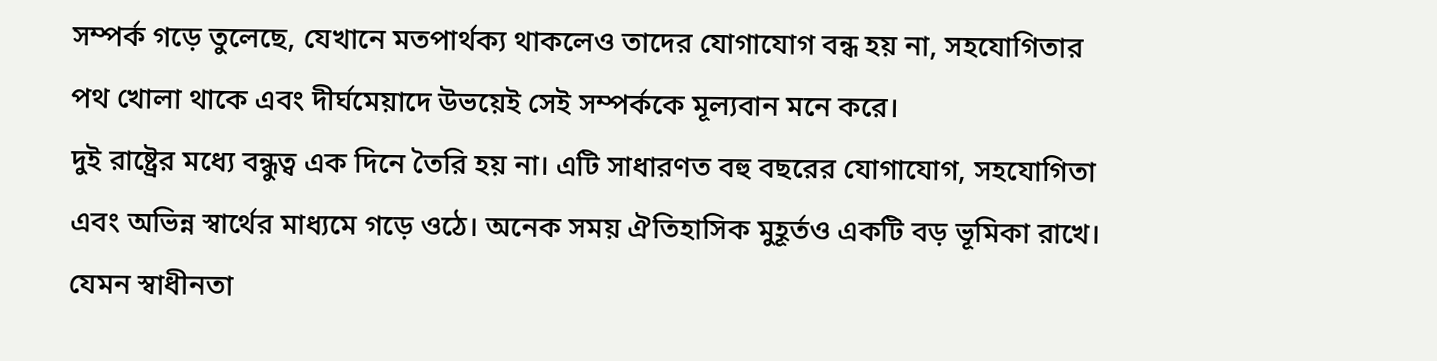সম্পর্ক গড়ে তুলেছে, যেখানে মতপার্থক্য থাকলেও তাদের যোগাযোগ বন্ধ হয় না, সহযোগিতার পথ খোলা থাকে এবং দীর্ঘমেয়াদে উভয়েই সেই সম্পর্ককে মূল্যবান মনে করে।
দুই রাষ্ট্রের মধ্যে বন্ধুত্ব এক দিনে তৈরি হয় না। এটি সাধারণত বহু বছরের যোগাযোগ, সহযোগিতা এবং অভিন্ন স্বার্থের মাধ্যমে গড়ে ওঠে। অনেক সময় ঐতিহাসিক মুহূর্তও একটি বড় ভূমিকা রাখে। যেমন স্বাধীনতা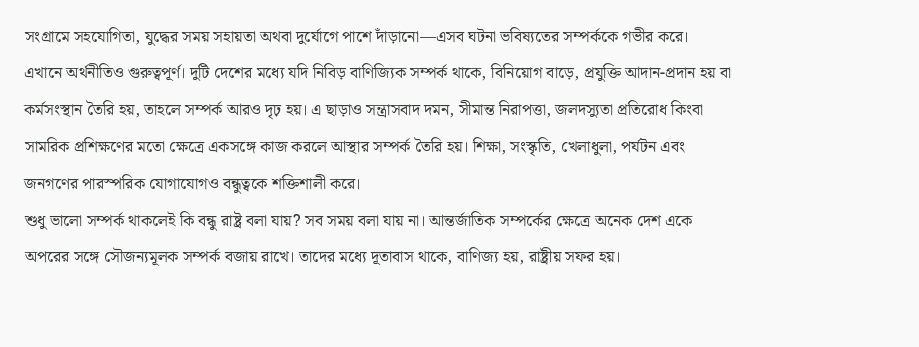সংগ্রামে সহযোগিতা, যুদ্ধের সময় সহায়তা অথবা দুর্যোগে পাশে দাঁড়ানো—এসব ঘটনা ভবিষ্যতের সম্পর্ককে গভীর করে।
এখানে অর্থনীতিও গুরুত্বপূর্ণ। দুটি দেশের মধ্যে যদি নিবিড় বাণিজ্যিক সম্পর্ক থাকে, বিনিয়োগ বাড়ে, প্রযুক্তি আদান-প্রদান হয় বা কর্মসংস্থান তৈরি হয়, তাহলে সম্পর্ক আরও দৃঢ় হয়। এ ছাড়াও সন্ত্রাসবাদ দমন, সীমান্ত নিরাপত্তা, জলদস্যুতা প্রতিরোধ কিংবা সামরিক প্রশিক্ষণের মতো ক্ষেত্রে একসঙ্গে কাজ করলে আস্থার সম্পর্ক তৈরি হয়। শিক্ষা, সংস্কৃতি, খেলাধুলা, পর্যটন এবং জনগণের পারস্পরিক যোগাযোগও বন্ধুত্বকে শক্তিশালী করে।
শুধু ভালো সম্পর্ক থাকলেই কি বন্ধু রাষ্ট্র বলা যায়? সব সময় বলা যায় না। আন্তর্জাতিক সম্পর্কের ক্ষেত্রে অনেক দেশ একে অপরের সঙ্গে সৌজন্যমূলক সম্পর্ক বজায় রাখে। তাদের মধ্যে দূতাবাস থাকে, বাণিজ্য হয়, রাষ্ট্রীয় সফর হয়।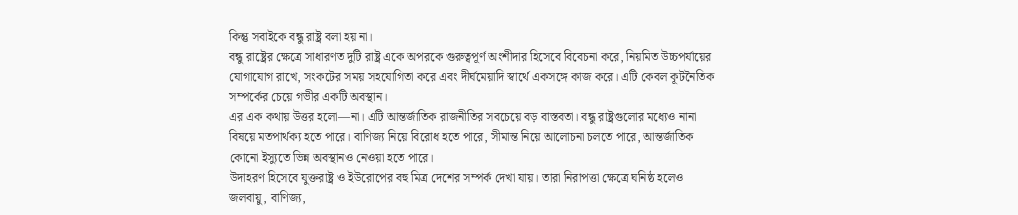কিন্তু সবাইকে বন্ধু রাষ্ট্র বলা হয় না।
বন্ধু রাষ্ট্রের ক্ষেত্রে সাধারণত দুটি রাষ্ট্র একে অপরকে গুরুত্বপূর্ণ অংশীদার হিসেবে বিবেচনা করে, নিয়মিত উচ্চপর্যায়ের যোগাযোগ রাখে, সংকটের সময় সহযোগিতা করে এবং দীর্ঘমেয়াদি স্বার্থে একসঙ্গে কাজ করে। এটি কেবল কূটনৈতিক সম্পর্কের চেয়ে গভীর একটি অবস্থান।
এর এক কথায় উত্তর হলো—না। এটি আন্তর্জাতিক রাজনীতির সবচেয়ে বড় বাস্তবতা। বন্ধু রাষ্ট্রগুলোর মধ্যেও নানা বিষয়ে মতপার্থক্য হতে পারে। বাণিজ্য নিয়ে বিরোধ হতে পারে, সীমান্ত নিয়ে আলোচনা চলতে পারে, আন্তর্জাতিক কোনো ইস্যুতে ভিন্ন অবস্থানও নেওয়া হতে পারে।
উদাহরণ হিসেবে যুক্তরাষ্ট্র ও ইউরোপের বহু মিত্র দেশের সম্পর্ক দেখা যায়। তারা নিরাপত্তা ক্ষেত্রে ঘনিষ্ঠ হলেও জলবায়ু, বাণিজ্য,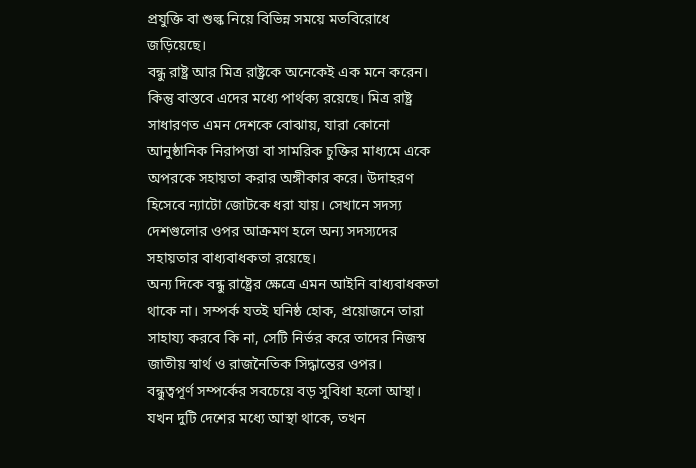প্রযুক্তি বা শুল্ক নিয়ে বিভিন্ন সময়ে মতবিরোধে জড়িয়েছে।
বন্ধু রাষ্ট্র আর মিত্র রাষ্ট্রকে অনেকেই এক মনে করেন। কিন্তু বাস্তবে এদের মধ্যে পার্থক্য রয়েছে। মিত্র রাষ্ট্র সাধারণত এমন দেশকে বোঝায়, যারা কোনো আনুষ্ঠানিক নিরাপত্তা বা সামরিক চুক্তির মাধ্যমে একে অপরকে সহায়তা করার অঙ্গীকার করে। উদাহরণ হিসেবে ন্যাটো জোটকে ধরা যায়। সেখানে সদস্য দেশগুলোর ওপর আক্রমণ হলে অন্য সদস্যদের সহায়তার বাধ্যবাধকতা রয়েছে।
অন্য দিকে বন্ধু রাষ্ট্রের ক্ষেত্রে এমন আইনি বাধ্যবাধকতা থাকে না। সম্পর্ক যতই ঘনিষ্ঠ হোক, প্রয়োজনে তারা সাহায্য করবে কি না, সেটি নির্ভর করে তাদের নিজস্ব জাতীয় স্বার্থ ও রাজনৈতিক সিদ্ধান্তের ওপর।
বন্ধুত্বপূর্ণ সম্পর্কের সবচেয়ে বড় সুবিধা হলো আস্থা। যখন দুটি দেশের মধ্যে আস্থা থাকে, তখন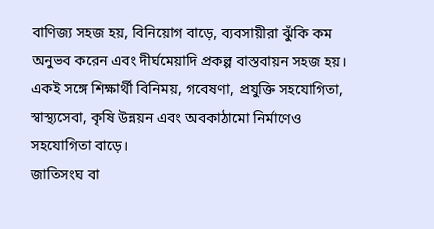বাণিজ্য সহজ হয়, বিনিয়োগ বাড়ে, ব্যবসায়ীরা ঝুঁকি কম অনুভব করেন এবং দীর্ঘমেয়াদি প্রকল্প বাস্তবায়ন সহজ হয়। একই সঙ্গে শিক্ষার্থী বিনিময়, গবেষণা, প্রযুক্তি সহযোগিতা, স্বাস্থ্যসেবা, কৃষি উন্নয়ন এবং অবকাঠামো নির্মাণেও সহযোগিতা বাড়ে।
জাতিসংঘ বা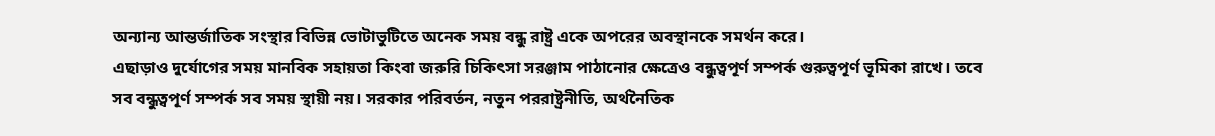অন্যান্য আন্তর্জাতিক সংস্থার বিভিন্ন ভোটাভুটিতে অনেক সময় বন্ধু রাষ্ট্র একে অপরের অবস্থানকে সমর্থন করে।
এছাড়াও দুর্যোগের সময় মানবিক সহায়তা কিংবা জরুরি চিকিৎসা সরঞ্জাম পাঠানোর ক্ষেত্রেও বন্ধুত্বপূর্ণ সম্পর্ক গুরুত্বপূর্ণ ভূমিকা রাখে। তবে সব বন্ধুত্বপূর্ণ সম্পর্ক সব সময় স্থায়ী নয়। সরকার পরিবর্তন, নতুন পররাষ্ট্রনীতি, অর্থনৈতিক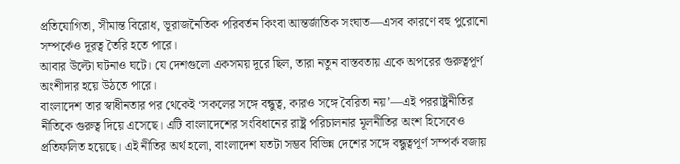প্রতিযোগিতা, সীমান্ত বিরোধ, ভূরাজনৈতিক পরিবর্তন কিংবা আন্তর্জাতিক সংঘাত—এসব কারণে বহু পুরোনো সম্পর্কেও দূরত্ব তৈরি হতে পারে।
আবার উল্টো ঘটনাও ঘটে। যে দেশগুলো একসময় দূরে ছিল, তারা নতুন বাস্তবতায় একে অপরের গুরুত্বপূর্ণ অংশীদার হয়ে উঠতে পারে।
বাংলাদেশ তার স্বাধীনতার পর থেকেই ‘সকলের সঙ্গে বন্ধুত্ব, কারও সঙ্গে বৈরিতা নয়’—এই পররাষ্ট্রনীতির নীতিকে গুরুত্ব দিয়ে এসেছে। এটি বাংলাদেশের সংবিধানের রাষ্ট্র পরিচালনার মূলনীতির অংশ হিসেবেও প্রতিফলিত হয়েছে। এই নীতির অর্থ হলো, বাংলাদেশ যতটা সম্ভব বিভিন্ন দেশের সঙ্গে বন্ধুত্বপূর্ণ সম্পর্ক বজায়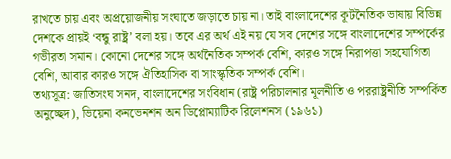রাখতে চায় এবং অপ্রয়োজনীয় সংঘাতে জড়াতে চায় না। তাই বাংলাদেশের কূটনৈতিক ভাষায় বিভিন্ন দেশকে প্রায়ই ‘বন্ধু রাষ্ট্র’ বলা হয়। তবে এর অর্থ এই নয় যে সব দেশের সঙ্গে বাংলাদেশের সম্পর্কের গভীরতা সমান। কোনো দেশের সঙ্গে অর্থনৈতিক সম্পর্ক বেশি, কারও সঙ্গে নিরাপত্তা সহযোগিতা বেশি, আবার কারও সঙ্গে ঐতিহাসিক বা সাংস্কৃতিক সম্পর্ক বেশি।
তথ্যসূত্র: জাতিসংঘ সনদ, বাংলাদেশের সংবিধান (রাষ্ট্র পরিচালনার মূলনীতি ও পররাষ্ট্রনীতি সম্পর্কিত অনুচ্ছেদ), ভিয়েনা কনভেনশন অন ডিপ্লোম্যাটিক রিলেশনস (১৯৬১)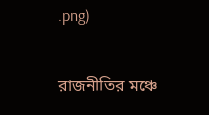.png)

রাজনীতির মঞ্চে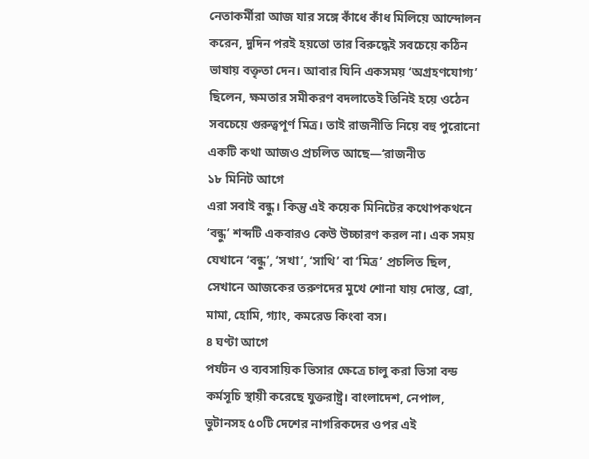নেতাকর্মীরা আজ যার সঙ্গে কাঁধে কাঁধ মিলিয়ে আন্দোলন করেন, দুদিন পরই হয়তো তার বিরুদ্ধেই সবচেয়ে কঠিন ভাষায় বক্তৃতা দেন। আবার যিনি একসময় ‘অগ্রহণযোগ্য’ ছিলেন, ক্ষমতার সমীকরণ বদলাতেই তিনিই হয়ে ওঠেন সবচেয়ে গুরুত্বপূর্ণ মিত্র। তাই রাজনীতি নিয়ে বহু পুরোনো একটি কথা আজও প্রচলিত আছে—‘রাজনীত
১৮ মিনিট আগে
এরা সবাই বন্ধু। কিন্তু এই কয়েক মিনিটের কথোপকথনে ‘বন্ধু’ শব্দটি একবারও কেউ উচ্চারণ করল না। এক সময় যেখানে ‘বন্ধু’, ‘সখা’, ‘সাথি’ বা ‘মিত্র’ প্রচলিত ছিল, সেখানে আজকের তরুণদের মুখে শোনা যায় দোস্ত, ব্রো, মামা, হোমি, গ্যাং, কমরেড কিংবা বস।
৪ ঘণ্টা আগে
পর্যটন ও ব্যবসায়িক ভিসার ক্ষেত্রে চালু করা ভিসা বন্ড কর্মসূচি স্থায়ী করেছে যুক্তরাষ্ট্র। বাংলাদেশ, নেপাল, ভুটানসহ ৫০টি দেশের নাগরিকদের ওপর এই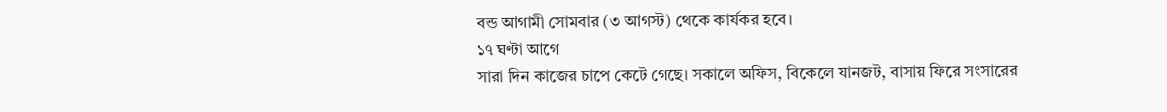বন্ড আগামী সোমবার (৩ আগস্ট) থেকে কার্যকর হবে।
১৭ ঘণ্টা আগে
সারা দিন কাজের চাপে কেটে গেছে। সকালে অফিস, বিকেলে যানজট, বাসায় ফিরে সংসারের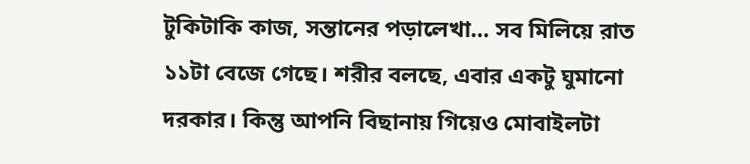টুকিটাকি কাজ, সন্তানের পড়ালেখা… সব মিলিয়ে রাত ১১টা বেজে গেছে। শরীর বলছে, এবার একটু ঘুমানো দরকার। কিন্তু আপনি বিছানায় গিয়েও মোবাইলটা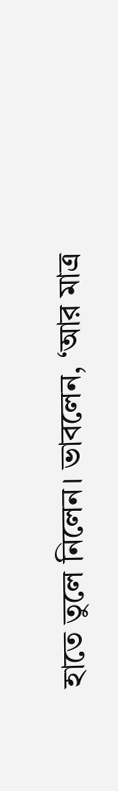হাতে তুলে নিলেন। ভাবলেন, ‘আর মাত্র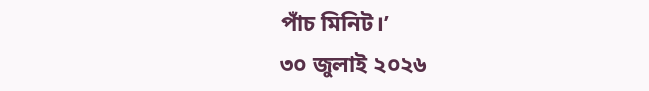পাঁচ মিনিট।’
৩০ জুলাই ২০২৬